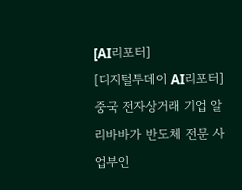[AI리포터]
[디지털투데이 AI리포터] 중국 전자상거래 기업 알리바바가 반도체 전문 사업부인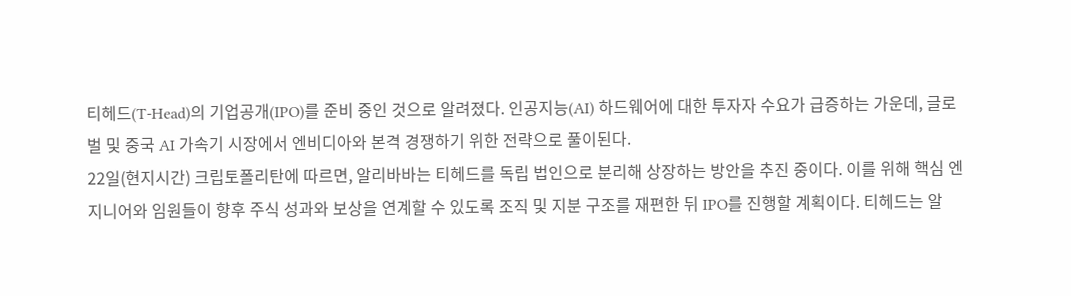티헤드(T-Head)의 기업공개(IPO)를 준비 중인 것으로 알려졌다. 인공지능(AI) 하드웨어에 대한 투자자 수요가 급증하는 가운데, 글로벌 및 중국 AI 가속기 시장에서 엔비디아와 본격 경쟁하기 위한 전략으로 풀이된다.
22일(현지시간) 크립토폴리탄에 따르면, 알리바바는 티헤드를 독립 법인으로 분리해 상장하는 방안을 추진 중이다. 이를 위해 핵심 엔지니어와 임원들이 향후 주식 성과와 보상을 연계할 수 있도록 조직 및 지분 구조를 재편한 뒤 IPO를 진행할 계획이다. 티헤드는 알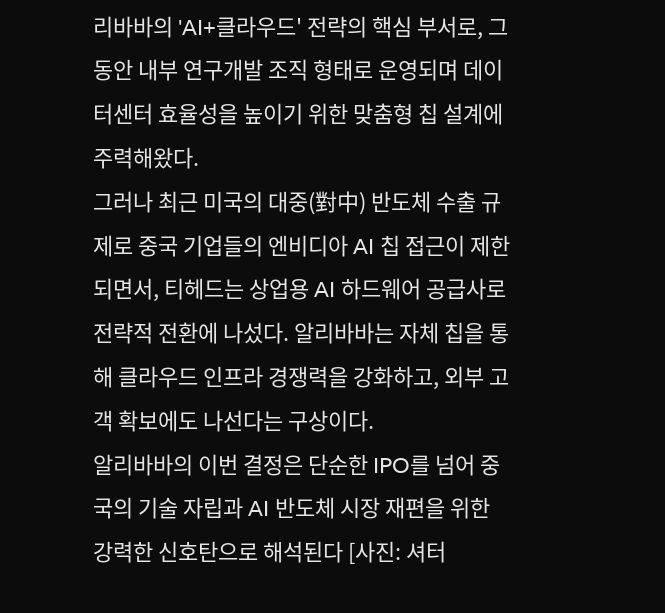리바바의 'AI+클라우드' 전략의 핵심 부서로, 그동안 내부 연구개발 조직 형태로 운영되며 데이터센터 효율성을 높이기 위한 맞춤형 칩 설계에 주력해왔다.
그러나 최근 미국의 대중(對中) 반도체 수출 규제로 중국 기업들의 엔비디아 AI 칩 접근이 제한되면서, 티헤드는 상업용 AI 하드웨어 공급사로 전략적 전환에 나섰다. 알리바바는 자체 칩을 통해 클라우드 인프라 경쟁력을 강화하고, 외부 고객 확보에도 나선다는 구상이다.
알리바바의 이번 결정은 단순한 IPO를 넘어 중국의 기술 자립과 AI 반도체 시장 재편을 위한 강력한 신호탄으로 해석된다 [사진: 셔터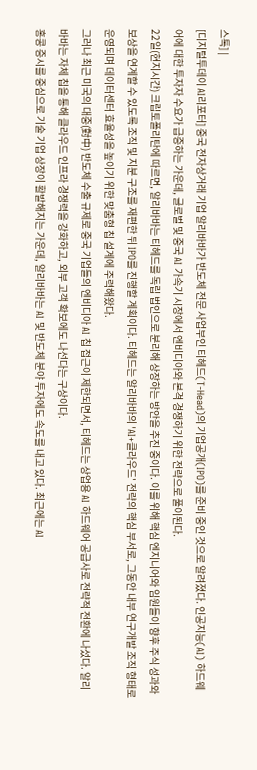스톡] |
[디지털투데이 AI리포터] 중국 전자상거래 기업 알리바바가 반도체 전문 사업부인 티헤드(T-Head)의 기업공개(IPO)를 준비 중인 것으로 알려졌다. 인공지능(AI) 하드웨어에 대한 투자자 수요가 급증하는 가운데, 글로벌 및 중국 AI 가속기 시장에서 엔비디아와 본격 경쟁하기 위한 전략으로 풀이된다.
22일(현지시간) 크립토폴리탄에 따르면, 알리바바는 티헤드를 독립 법인으로 분리해 상장하는 방안을 추진 중이다. 이를 위해 핵심 엔지니어와 임원들이 향후 주식 성과와 보상을 연계할 수 있도록 조직 및 지분 구조를 재편한 뒤 IPO를 진행할 계획이다. 티헤드는 알리바바의 'AI+클라우드' 전략의 핵심 부서로, 그동안 내부 연구개발 조직 형태로 운영되며 데이터센터 효율성을 높이기 위한 맞춤형 칩 설계에 주력해왔다.
그러나 최근 미국의 대중(對中) 반도체 수출 규제로 중국 기업들의 엔비디아 AI 칩 접근이 제한되면서, 티헤드는 상업용 AI 하드웨어 공급사로 전략적 전환에 나섰다. 알리바바는 자체 칩을 통해 클라우드 인프라 경쟁력을 강화하고, 외부 고객 확보에도 나선다는 구상이다.
홍콩 증시를 중심으로 기술 기업 상장이 활발해지는 가운데, 알리바바는 AI 및 반도체 분야 투자에도 속도를 내고 있다. 최근에는 AI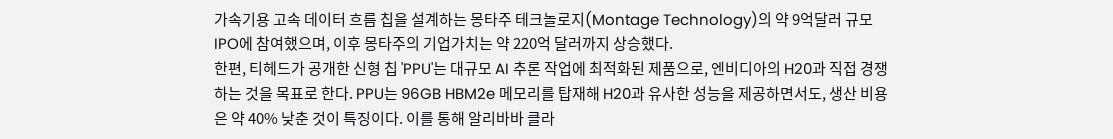가속기용 고속 데이터 흐름 칩을 설계하는 몽타주 테크놀로지(Montage Technology)의 약 9억달러 규모 IPO에 참여했으며, 이후 몽타주의 기업가치는 약 220억 달러까지 상승했다.
한편, 티헤드가 공개한 신형 칩 'PPU'는 대규모 AI 추론 작업에 최적화된 제품으로, 엔비디아의 H20과 직접 경쟁하는 것을 목표로 한다. PPU는 96GB HBM2e 메모리를 탑재해 H20과 유사한 성능을 제공하면서도, 생산 비용은 약 40% 낮춘 것이 특징이다. 이를 통해 알리바바 클라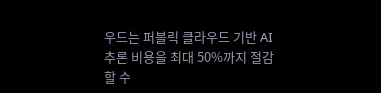우드는 퍼블릭 클라우드 기반 AI 추론 비용을 최대 50%까지 절감할 수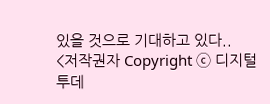있을 것으로 기대하고 있다..
<저작권자 Copyright ⓒ 디지털투데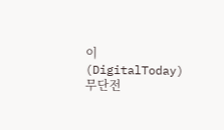이 (DigitalToday) 무단전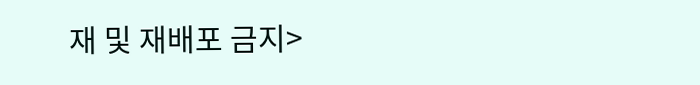재 및 재배포 금지>